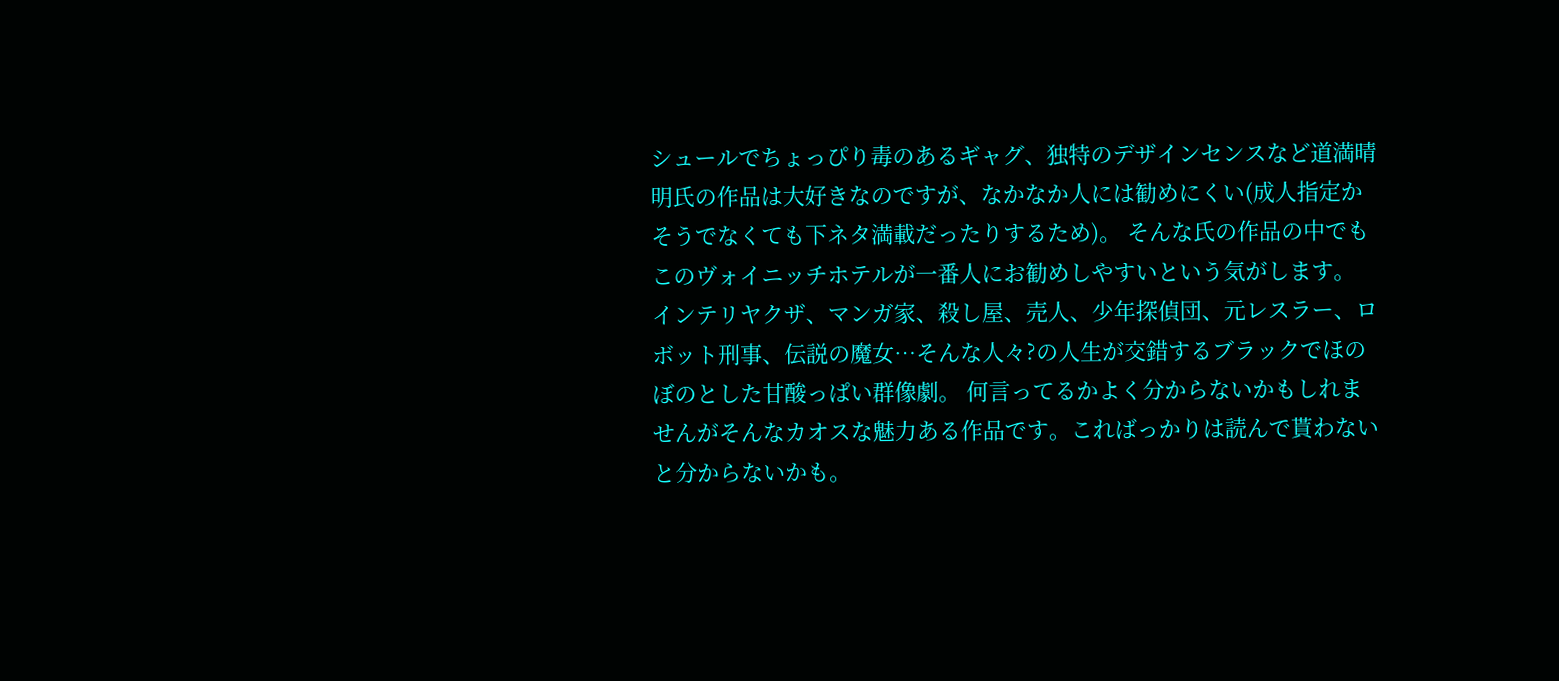シュールでちょっぴり毒のあるギャグ、独特のデザインセンスなど道満晴明氏の作品は大好きなのですが、なかなか人には勧めにくい(成人指定かそうでなくても下ネタ満載だったりするため)。 そんな氏の作品の中でもこのヴォイニッチホテルが一番人にお勧めしやすいという気がします。 インテリヤクザ、マンガ家、殺し屋、売人、少年探偵団、元レスラー、ロボット刑事、伝説の魔女…そんな人々?の人生が交錯するブラックでほのぼのとした甘酸っぱい群像劇。 何言ってるかよく分からないかもしれませんがそんなカオスな魅力ある作品です。こればっかりは読んで貰わないと分からないかも。